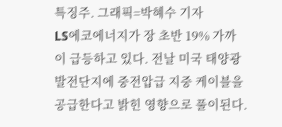특징주. 그래픽=박혜수 기자
LS에코에너지가 장 초반 19% 가까이 급등하고 있다. 전날 미국 태양광 발전단지에 중전압급 지중 케이블을 공급한다고 밝힌 영향으로 풀이된다.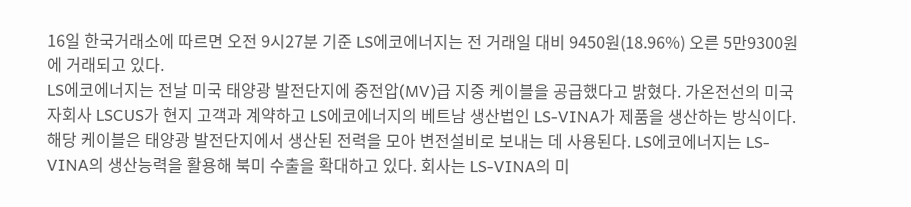16일 한국거래소에 따르면 오전 9시27분 기준 LS에코에너지는 전 거래일 대비 9450원(18.96%) 오른 5만9300원에 거래되고 있다.
LS에코에너지는 전날 미국 태양광 발전단지에 중전압(MV)급 지중 케이블을 공급했다고 밝혔다. 가온전선의 미국 자회사 LSCUS가 현지 고객과 계약하고 LS에코에너지의 베트남 생산법인 LS-VINA가 제품을 생산하는 방식이다.
해당 케이블은 태양광 발전단지에서 생산된 전력을 모아 변전설비로 보내는 데 사용된다. LS에코에너지는 LS-VINA의 생산능력을 활용해 북미 수출을 확대하고 있다. 회사는 LS-VINA의 미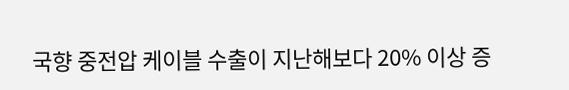국향 중전압 케이블 수출이 지난해보다 20% 이상 증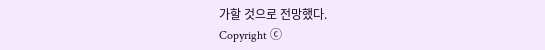가할 것으로 전망했다.
Copyright ⓒ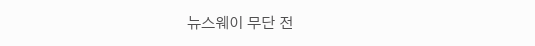뉴스웨이 무단 전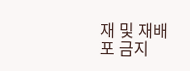재 및 재배포 금지